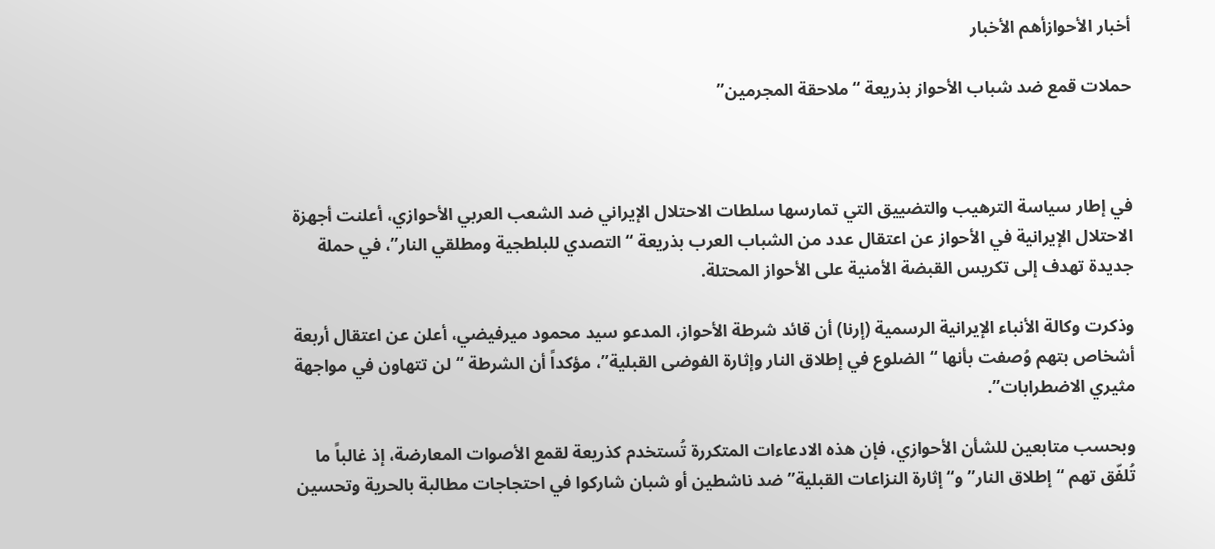أخبار الأحوازأهم الأخبار

حملات قمع ضد شباب الأحواز بذريعة “ملاحقة المجرمين”



في إطار سياسة الترهيب والتضييق التي تمارسها سلطات الاحتلال الإيراني ضد الشعب العربي الأحوازي، أعلنت أجهزة الاحتلال الإيرانية في الأحواز عن اعتقال عدد من الشباب العرب بذريعة “التصدي للبلطجية ومطلقي النار”، في حملة جديدة تهدف إلى تكريس القبضة الأمنية على الأحواز المحتلة.

وذكرت وكالة الأنباء الإيرانية الرسمية (إرنا) أن قائد شرطة الأحواز، المدعو سيد محمود ميرفيضي، أعلن عن اعتقال أربعة أشخاص بتهم وُصفت بأنها “الضلوع في إطلاق النار وإثارة الفوضى القبلية”، مؤكداً أن الشرطة “لن تتهاون في مواجهة مثيري الاضطرابات”.

وبحسب متابعين للشأن الأحوازي، فإن هذه الادعاءات المتكررة تُستخدم كذريعة لقمع الأصوات المعارضة، إذ غالباً ما تُلفّق تهم “إطلاق النار” و“إثارة النزاعات القبلية” ضد ناشطين أو شبان شاركوا في احتجاجات مطالبة بالحرية وتحسين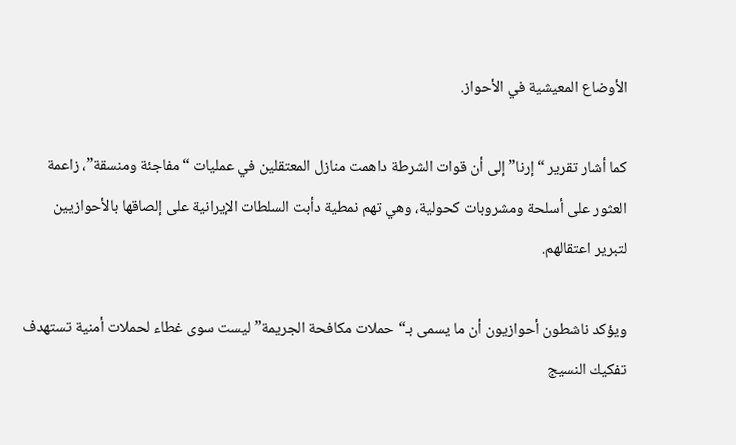الأوضاع المعيشية في الأحواز.

كما أشار تقرير “إرنا” إلى أن قوات الشرطة داهمت منازل المعتقلين في عمليات “مفاجئة ومنسقة”، زاعمة العثور على أسلحة ومشروبات كحولية، وهي تهم نمطية دأبت السلطات الإيرانية على إلصاقها بالأحوازيين لتبرير اعتقالهم.

ويؤكد ناشطون أحوازيون أن ما يسمى بـ“حملات مكافحة الجريمة” ليست سوى غطاء لحملات أمنية تستهدف تفكيك النسيج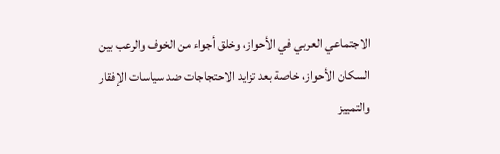الاجتماعي العربي في الأحواز، وخلق أجواء من الخوف والرعب بين السكان الأحواز، خاصة بعد تزايد الاحتجاجات ضد سياسات الإفقار والتمييز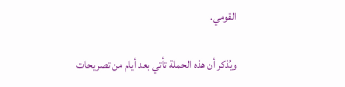القومي.

ويُذكر أن هذه الحملة تأتي بعد أيام من تصريحات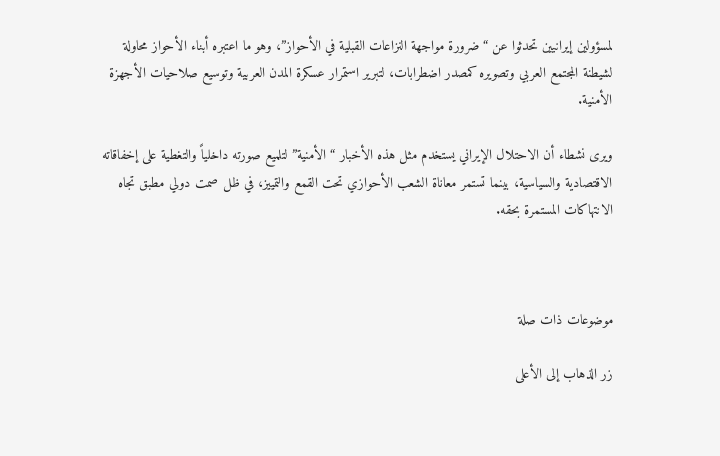لمسؤولين إيرانيين تحدثوا عن “ضرورة مواجهة النزاعات القبلية في الأحواز”، وهو ما اعتبره أبناء الأحواز محاولة لشيطنة المجتمع العربي وتصويره كمصدر اضطرابات، لتبرير استمرار عسكرة المدن العربية وتوسيع صلاحيات الأجهزة الأمنية.

ويرى نشطاء أن الاحتلال الإيراني يستخدم مثل هذه الأخبار “الأمنية” لتلميع صورته داخلياً والتغطية على إخفاقاته الاقتصادية والسياسية، بينما تستمر معاناة الشعب الأحوازي تحت القمع والتمييز، في ظل صمت دولي مطبق تجاه الانتهاكات المستمرة بحقه.



موضوعات ذات صلة

زر الذهاب إلى الأعلى